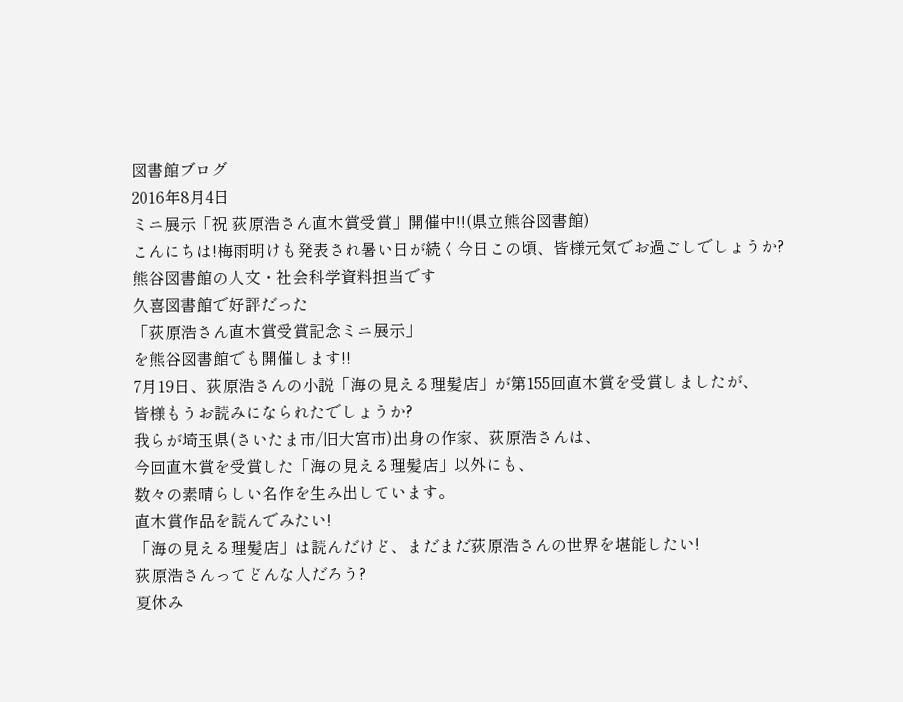図書館ブログ
2016年8月4日
ミニ展示「祝 荻原浩さん直木賞受賞」開催中!!(県立熊谷図書館)
こんにちは!梅雨明けも発表され暑い日が続く今日この頃、皆様元気でお過ごしでしょうか?
熊谷図書館の人文・社会科学資料担当です
久喜図書館で好評だった
「荻原浩さん直木賞受賞記念ミニ展示」
を熊谷図書館でも開催します!!
7月19日、荻原浩さんの小説「海の見える理髪店」が第155回直木賞を受賞しましたが、
皆様もうお読みになられたでしょうか?
我らが埼玉県(さいたま市/旧大宮市)出身の作家、荻原浩さんは、
今回直木賞を受賞した「海の見える理髪店」以外にも、
数々の素晴らしい名作を生み出しています。
直木賞作品を読んでみたい!
「海の見える理髪店」は読んだけど、まだまだ荻原浩さんの世界を堪能したい!
荻原浩さんってどんな人だろう?
夏休み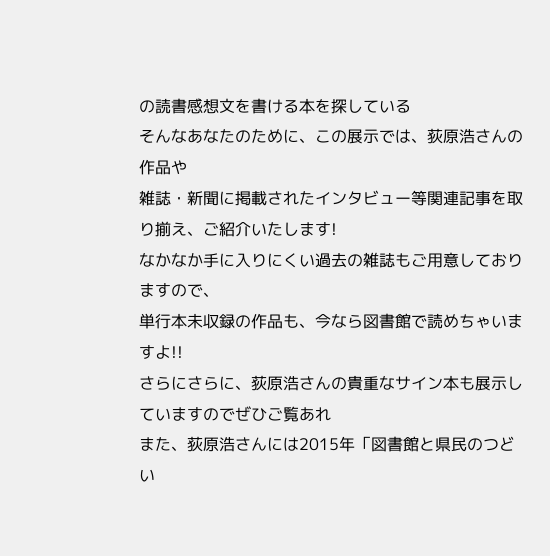の読書感想文を書ける本を探している
そんなあなたのために、この展示では、荻原浩さんの作品や
雑誌・新聞に掲載されたインタビュー等関連記事を取り揃え、ご紹介いたします!
なかなか手に入りにくい過去の雑誌もご用意しておりますので、
単行本未収録の作品も、今なら図書館で読めちゃいますよ!!
さらにさらに、荻原浩さんの貴重なサイン本も展示していますのでぜひご覧あれ
また、荻原浩さんには2015年「図書館と県民のつどい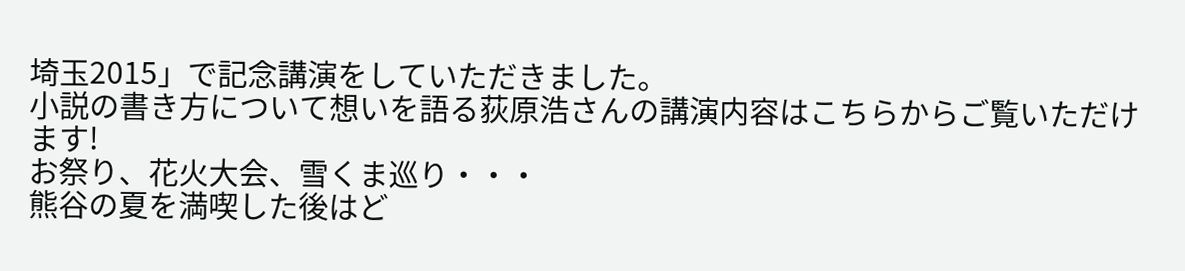埼玉2015」で記念講演をしていただきました。
小説の書き方について想いを語る荻原浩さんの講演内容はこちらからご覧いただけます!
お祭り、花火大会、雪くま巡り・・・
熊谷の夏を満喫した後はど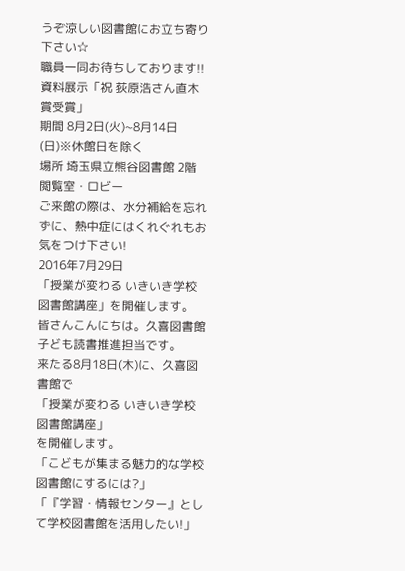うぞ涼しい図書館にお立ち寄り下さい☆
職員一同お待ちしております!!
資料展示「祝 荻原浩さん直木賞受賞」
期間 8月2日(火)~8月14日(日)※休館日を除く
場所 埼玉県立熊谷図書館 2階 閲覧室・ロビー
ご来館の際は、水分補給を忘れずに、熱中症にはくれぐれもお気をつけ下さい!
2016年7月29日
「授業が変わる いきいき学校図書館講座」を開催します。
皆さんこんにちは。久喜図書館 子ども読書推進担当です。
来たる8月18日(木)に、久喜図書館で
「授業が変わる いきいき学校図書館講座」
を開催します。
「こどもが集まる魅力的な学校図書館にするには?」
「『学習・情報センター』として学校図書館を活用したい!」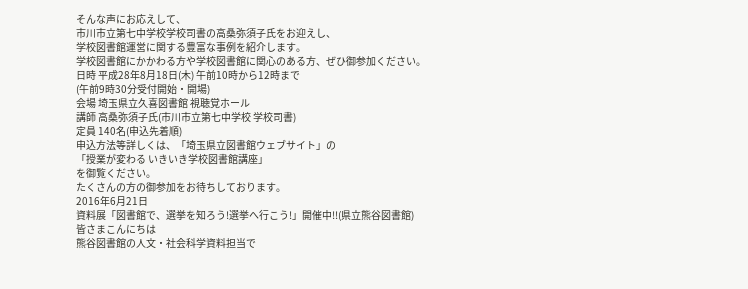そんな声にお応えして、
市川市立第七中学校学校司書の高桑弥須子氏をお迎えし、
学校図書館運営に関する豊富な事例を紹介します。
学校図書館にかかわる方や学校図書館に関心のある方、ぜひ御参加ください。
日時 平成28年8月18日(木) 午前10時から12時まで
(午前9時30分受付開始・開場)
会場 埼玉県立久喜図書館 視聴覚ホール
講師 高桑弥須子氏(市川市立第七中学校 学校司書)
定員 140名(申込先着順)
申込方法等詳しくは、「埼玉県立図書館ウェブサイト」の
「授業が変わる いきいき学校図書館講座」
を御覧ください。
たくさんの方の御参加をお待ちしております。
2016年6月21日
資料展「図書館で、選挙を知ろう!選挙へ行こう!」開催中!!(県立熊谷図書館)
皆さまこんにちは
熊谷図書館の人文・社会科学資料担当で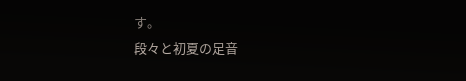す。
段々と初夏の足音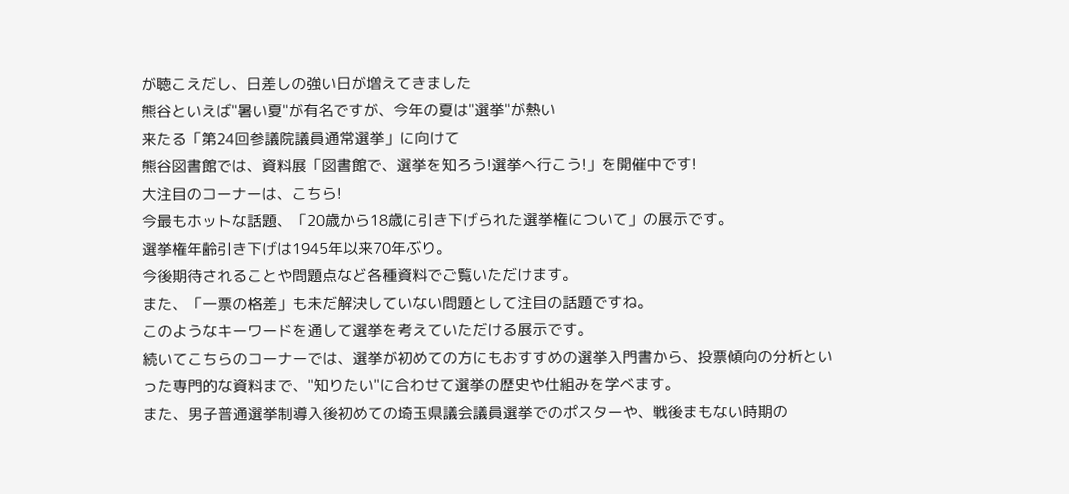が聴こえだし、日差しの強い日が増えてきました
熊谷といえば"暑い夏"が有名ですが、今年の夏は"選挙"が熱い
来たる「第24回参議院議員通常選挙」に向けて
熊谷図書館では、資料展「図書館で、選挙を知ろう!選挙へ行こう!」を開催中です!
大注目のコーナーは、こちら!
今最もホットな話題、「20歳から18歳に引き下げられた選挙権について」の展示です。
選挙権年齢引き下げは1945年以来70年ぶり。
今後期待されることや問題点など各種資料でご覧いただけます。
また、「一票の格差」も未だ解決していない問題として注目の話題ですね。
このようなキーワードを通して選挙を考えていただける展示です。
続いてこちらのコーナーでは、選挙が初めての方にもおすすめの選挙入門書から、投票傾向の分析といった専門的な資料まで、"知りたい"に合わせて選挙の歴史や仕組みを学べます。
また、男子普通選挙制導入後初めての埼玉県議会議員選挙でのポスターや、戦後まもない時期の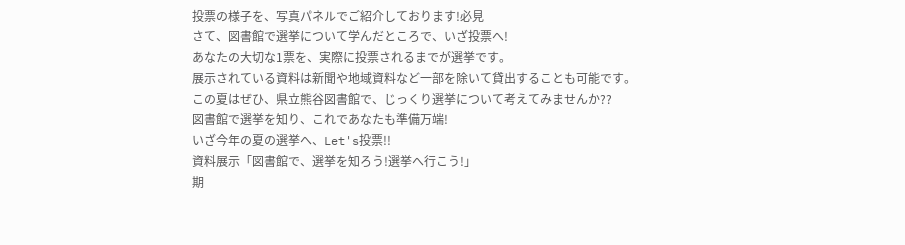投票の様子を、写真パネルでご紹介しております!必見
さて、図書館で選挙について学んだところで、いざ投票へ!
あなたの大切な1票を、実際に投票されるまでが選挙です。
展示されている資料は新聞や地域資料など一部を除いて貸出することも可能です。
この夏はぜひ、県立熊谷図書館で、じっくり選挙について考えてみませんか??
図書館で選挙を知り、これであなたも準備万端!
いざ今年の夏の選挙へ、Let's投票!!
資料展示「図書館で、選挙を知ろう!選挙へ行こう!」
期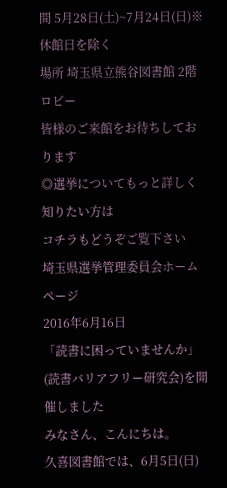間 5月28日(土)~7月24日(日)※休館日を除く
場所 埼玉県立熊谷図書館 2階ロビー
皆様のご来館をお待ちしております
◎選挙についてもっと詳しく知りたい方は
コチラもどうぞご覧下さい
埼玉県選挙管理委員会ホームページ
2016年6月16日
「読書に困っていませんか」(読書バリアフリー研究会)を開催しました
みなさん、こんにちは。
久喜図書館では、6月5日(日)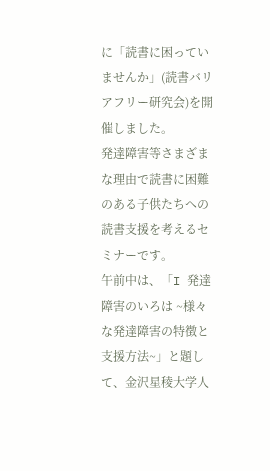に「読書に困っていませんか」(読書バリアフリー研究会)を開催しました。
発達障害等さまざまな理由で読書に困難のある子供たちへの読書支援を考えるセミナーです。
午前中は、「I 発達障害のいろは ~様々な発達障害の特徴と支援方法~」と題して、金沢星稜大学人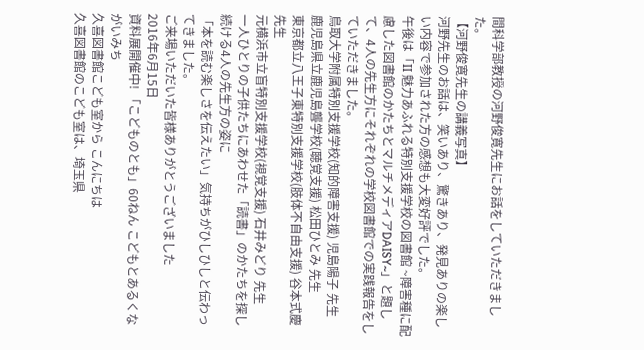間科学部教授の河野俊寛先生にお話をしていただきました。
【河野俊寛先生の講義写真】
河野先生のお話は、笑いあり、驚きあり、発見ありの楽しい内容で参加された方の感想も大変好評でした。
午後は「II 魅力あふれる特別支援学校の図書館 ~障害種に配慮した図書館のかたちとマルチメディアDAISY~」と題して、4人の先生方にそれぞれの学校図書館での実践報告をしていただきました。
鳥取大学附属特別支援学校(知的障害支援) 児島陽子 先生
鹿児島県立鹿児島聾学校(聴覚支援) 松田ひとみ 先生
東京都立八王子東特別支援学校(肢体不自由支援) 谷本式慶 先生
元横浜市立盲特別支援学校(視覚支援) 石井みどり 先生
一人ひとりの子供たちにあわせた「読書」のかたちを探し続ける4人の先生方の姿に
「本を読む楽しさを伝えたい」気持ちがひしひしと伝わってきました。
ご来場いただいた皆様ありがとうございました
2016年6月15日
資料展開催中! 「こどものとも」60ねん こどもとあるくながいみち
久喜図書館こども室から こんにちは
久喜図書館のこども室は、埼玉県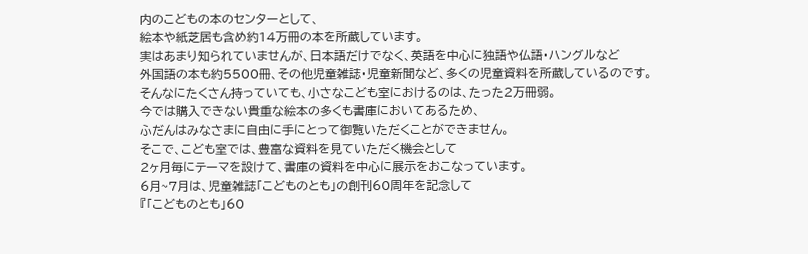内のこどもの本のセンターとして、
絵本や紙芝居も含め約14万冊の本を所蔵しています。
実はあまり知られていませんが、日本語だけでなく、英語を中心に独語や仏語・ハングルなど
外国語の本も約5500冊、その他児童雑誌・児童新聞など、多くの児童資料を所蔵しているのです。
そんなにたくさん持っていても、小さなこども室におけるのは、たった2万冊弱。
今では購入できない貴重な絵本の多くも書庫においてあるため、
ふだんはみなさまに自由に手にとって御覧いただくことができません。
そこで、こども室では、豊富な資料を見ていただく機会として
2ヶ月毎にテーマを設けて、書庫の資料を中心に展示をおこなっています。
6月~7月は、児童雑誌「こどものとも」の創刊60周年を記念して
『「こどものとも」60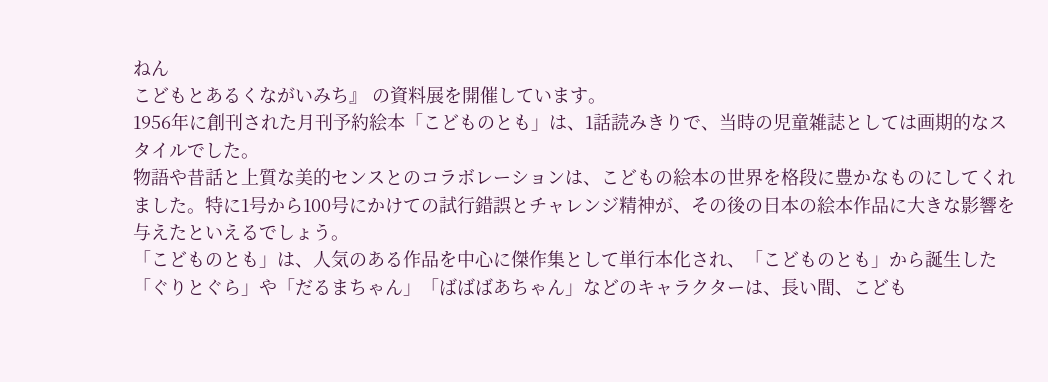ねん
こどもとあるくながいみち』 の資料展を開催しています。
1956年に創刊された月刊予約絵本「こどものとも」は、1話読みきりで、当時の児童雑誌としては画期的なスタイルでした。
物語や昔話と上質な美的センスとのコラボレーションは、こどもの絵本の世界を格段に豊かなものにしてくれました。特に1号から100号にかけての試行錯誤とチャレンジ精神が、その後の日本の絵本作品に大きな影響を与えたといえるでしょう。
「こどものとも」は、人気のある作品を中心に傑作集として単行本化され、「こどものとも」から誕生した
「ぐりとぐら」や「だるまちゃん」「ばばばあちゃん」などのキャラクターは、長い間、こども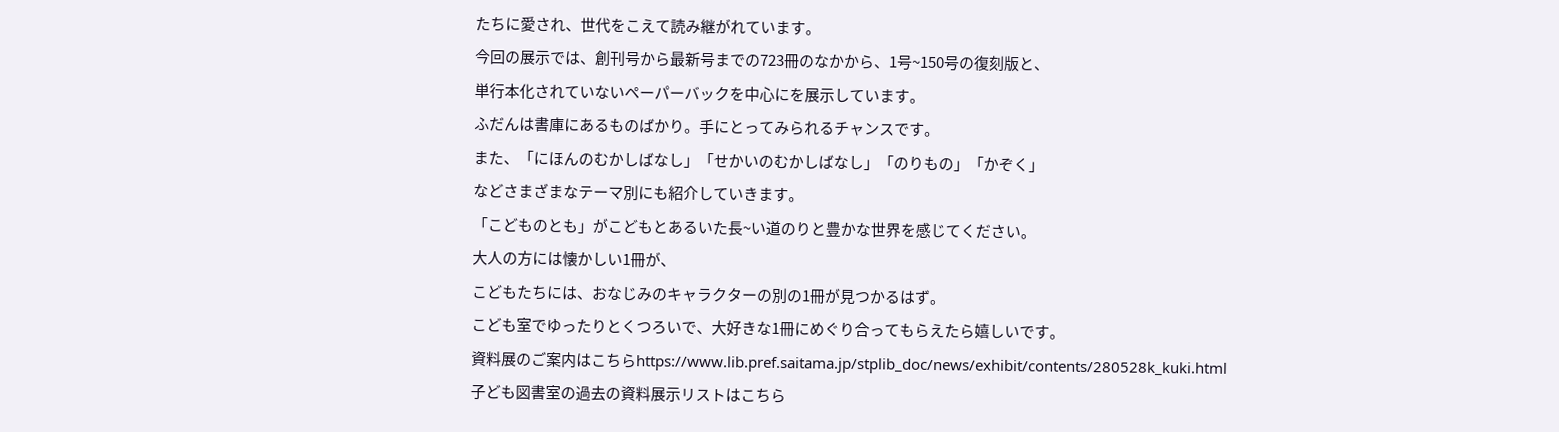たちに愛され、世代をこえて読み継がれています。
今回の展示では、創刊号から最新号までの723冊のなかから、1号~150号の復刻版と、
単行本化されていないペーパーバックを中心にを展示しています。
ふだんは書庫にあるものばかり。手にとってみられるチャンスです。
また、「にほんのむかしばなし」「せかいのむかしばなし」「のりもの」「かぞく」
などさまざまなテーマ別にも紹介していきます。
「こどものとも」がこどもとあるいた長~い道のりと豊かな世界を感じてください。
大人の方には懐かしい1冊が、
こどもたちには、おなじみのキャラクターの別の1冊が見つかるはず。
こども室でゆったりとくつろいで、大好きな1冊にめぐり合ってもらえたら嬉しいです。
資料展のご案内はこちらhttps://www.lib.pref.saitama.jp/stplib_doc/news/exhibit/contents/280528k_kuki.html
子ども図書室の過去の資料展示リストはこちら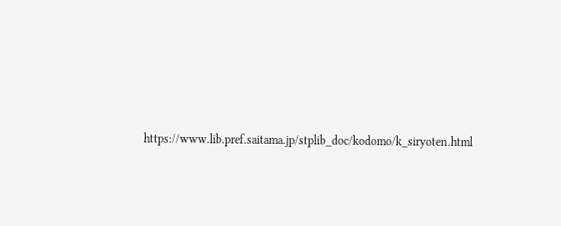https://www.lib.pref.saitama.jp/stplib_doc/kodomo/k_siryoten.html